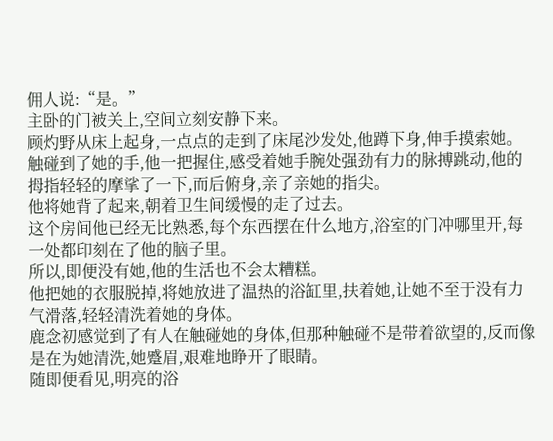佣人说:“是。”
主卧的门被关上,空间立刻安静下来。
顾灼野从床上起身,一点点的走到了床尾沙发处,他蹲下身,伸手摸索她。
触碰到了她的手,他一把握住,感受着她手腕处强劲有力的脉搏跳动,他的拇指轻轻的摩挲了一下,而后俯身,亲了亲她的指尖。
他将她背了起来,朝着卫生间缓慢的走了过去。
这个房间他已经无比熟悉,每个东西摆在什么地方,浴室的门冲哪里开,每一处都印刻在了他的脑子里。
所以,即便没有她,他的生活也不会太糟糕。
他把她的衣服脱掉,将她放进了温热的浴缸里,扶着她,让她不至于没有力气滑落,轻轻清洗着她的身体。
鹿念初感觉到了有人在触碰她的身体,但那种触碰不是带着欲望的,反而像是在为她清洗,她蹙眉,艰难地睁开了眼睛。
随即便看见,明亮的浴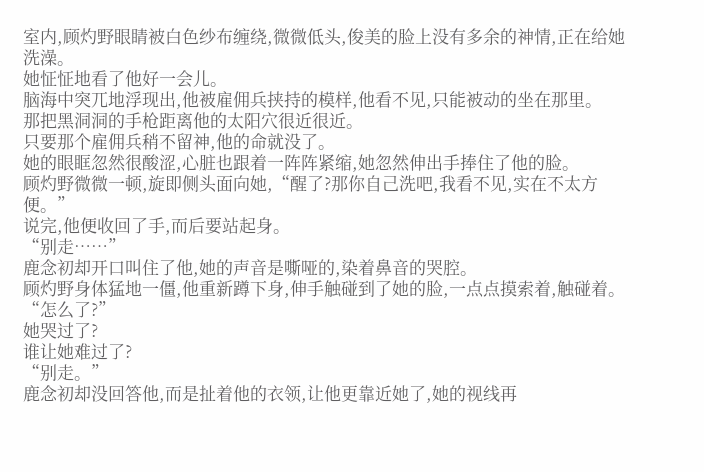室内,顾灼野眼睛被白色纱布缠绕,微微低头,俊美的脸上没有多余的神情,正在给她洗澡。
她怔怔地看了他好一会儿。
脑海中突兀地浮现出,他被雇佣兵挟持的模样,他看不见,只能被动的坐在那里。
那把黑洞洞的手枪距离他的太阳穴很近很近。
只要那个雇佣兵稍不留神,他的命就没了。
她的眼眶忽然很酸涩,心脏也跟着一阵阵紧缩,她忽然伸出手捧住了他的脸。
顾灼野微微一顿,旋即侧头面向她,“醒了?那你自己洗吧,我看不见,实在不太方便。”
说完,他便收回了手,而后要站起身。
“别走……”
鹿念初却开口叫住了他,她的声音是嘶哑的,染着鼻音的哭腔。
顾灼野身体猛地一僵,他重新蹲下身,伸手触碰到了她的脸,一点点摸索着,触碰着。
“怎么了?”
她哭过了?
谁让她难过了?
“别走。”
鹿念初却没回答他,而是扯着他的衣领,让他更靠近她了,她的视线再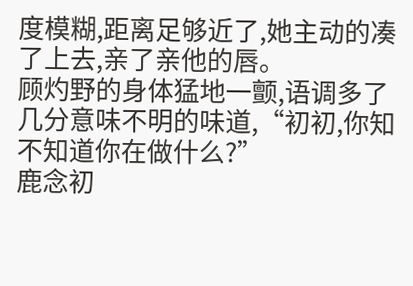度模糊,距离足够近了,她主动的凑了上去,亲了亲他的唇。
顾灼野的身体猛地一颤,语调多了几分意味不明的味道,“初初,你知不知道你在做什么?”
鹿念初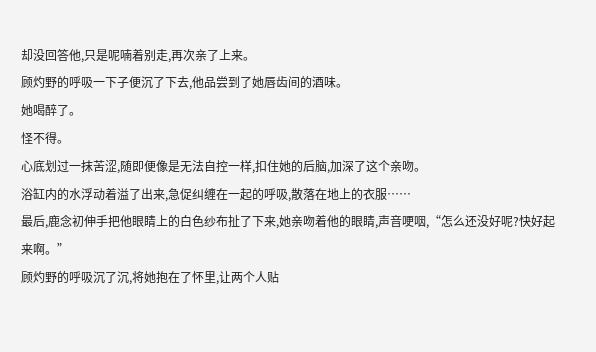却没回答他,只是呢喃着别走,再次亲了上来。
顾灼野的呼吸一下子便沉了下去,他品尝到了她唇齿间的酒味。
她喝醉了。
怪不得。
心底划过一抹苦涩,随即便像是无法自控一样,扣住她的后脑,加深了这个亲吻。
浴缸内的水浮动着溢了出来,急促纠缠在一起的呼吸,散落在地上的衣服……
最后,鹿念初伸手把他眼睛上的白色纱布扯了下来,她亲吻着他的眼睛,声音哽咽,“怎么还没好呢?快好起来啊。”
顾灼野的呼吸沉了沉,将她抱在了怀里,让两个人贴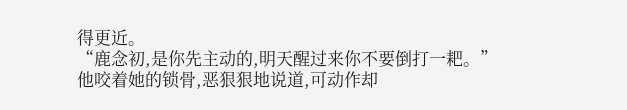得更近。
“鹿念初,是你先主动的,明天醒过来你不要倒打一耙。”
他咬着她的锁骨,恶狠狠地说道,可动作却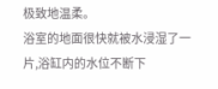极致地温柔。
浴室的地面很快就被水浸湿了一片,浴缸内的水位不断下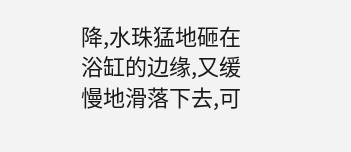降,水珠猛地砸在浴缸的边缘,又缓慢地滑落下去,可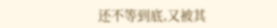还不等到底,又被其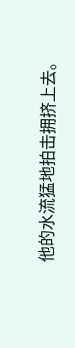他的水流猛地拍击拥挤上去。